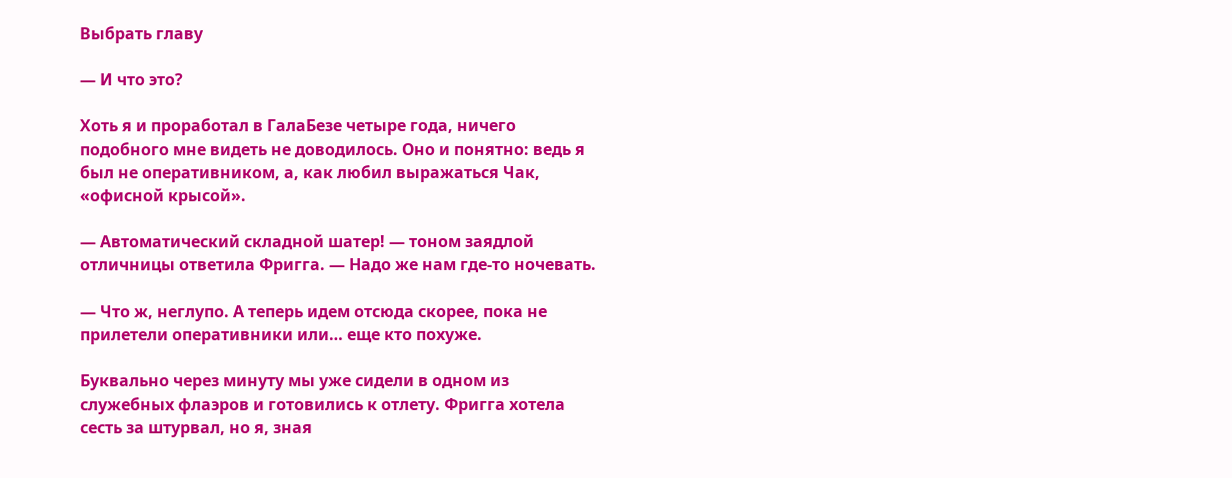Выбрать главу

— И что это?

Хоть я и проработал в ГалаБезе четыре года, ничего подобного мне видеть не доводилось. Оно и понятно: ведь я был не оперативником, а, как любил выражаться Чак, «офисной крысой».

— Автоматический складной шатер! — тоном заядлой отличницы ответила Фригга. — Надо же нам где-то ночевать.

— Что ж, неглупо. А теперь идем отсюда скорее, пока не прилетели оперативники или… еще кто похуже.

Буквально через минуту мы уже сидели в одном из служебных флаэров и готовились к отлету. Фригга хотела сесть за штурвал, но я, зная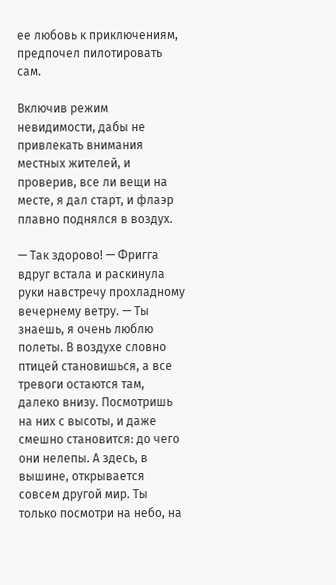ее любовь к приключениям, предпочел пилотировать сам.

Включив режим невидимости, дабы не привлекать внимания местных жителей, и проверив, все ли вещи на месте, я дал старт, и флаэр плавно поднялся в воздух.

— Так здорово! — Фригга вдруг встала и раскинула руки навстречу прохладному вечернему ветру. — Ты знаешь, я очень люблю полеты. В воздухе словно птицей становишься, а все тревоги остаются там, далеко внизу. Посмотришь на них с высоты, и даже смешно становится: до чего они нелепы. А здесь, в вышине, открывается совсем другой мир. Ты только посмотри на небо, на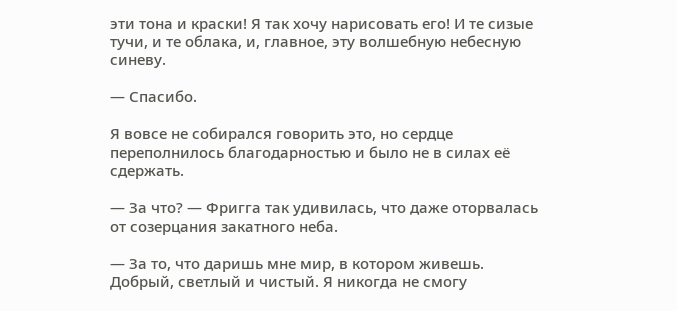эти тона и краски! Я так хочу нарисовать его! И те сизые тучи, и те облака, и, главное, эту волшебную небесную синеву.

— Спасибо.

Я вовсе не собирался говорить это, но сердце переполнилось благодарностью и было не в силах её сдержать.

— За что? — Фригга так удивилась, что даже оторвалась от созерцания закатного неба.

— За то, что даришь мне мир, в котором живешь. Добрый, светлый и чистый. Я никогда не смогу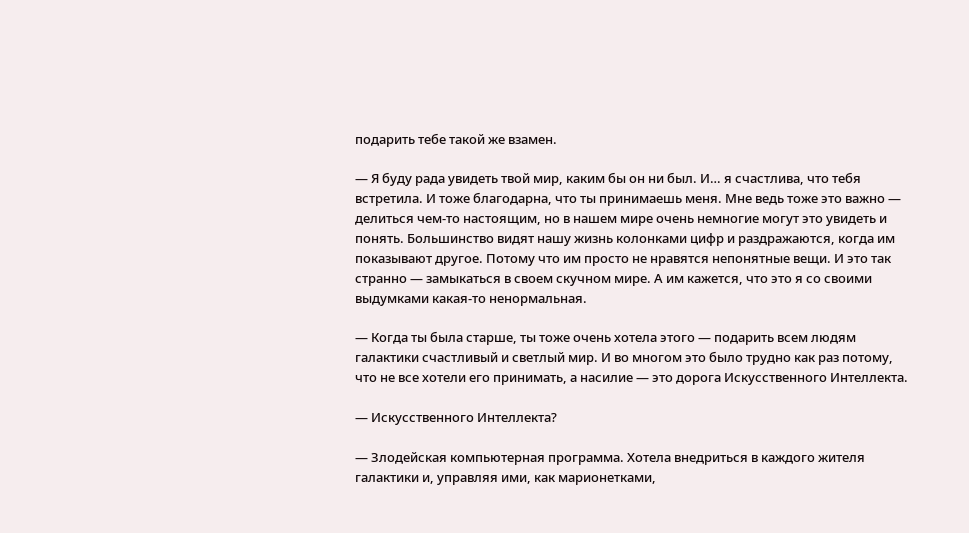подарить тебе такой же взамен.

— Я буду рада увидеть твой мир, каким бы он ни был. И… я счастлива, что тебя встретила. И тоже благодарна, что ты принимаешь меня. Мне ведь тоже это важно — делиться чем-то настоящим, но в нашем мире очень немногие могут это увидеть и понять. Большинство видят нашу жизнь колонками цифр и раздражаются, когда им показывают другое. Потому что им просто не нравятся непонятные вещи. И это так странно — замыкаться в своем скучном мире. А им кажется, что это я со своими выдумками какая-то ненормальная.

— Когда ты была старше, ты тоже очень хотела этого — подарить всем людям галактики счастливый и светлый мир. И во многом это было трудно как раз потому, что не все хотели его принимать, а насилие — это дорога Искусственного Интеллекта.

— Искусственного Интеллекта?

— Злодейская компьютерная программа. Хотела внедриться в каждого жителя галактики и, управляя ими, как марионетками,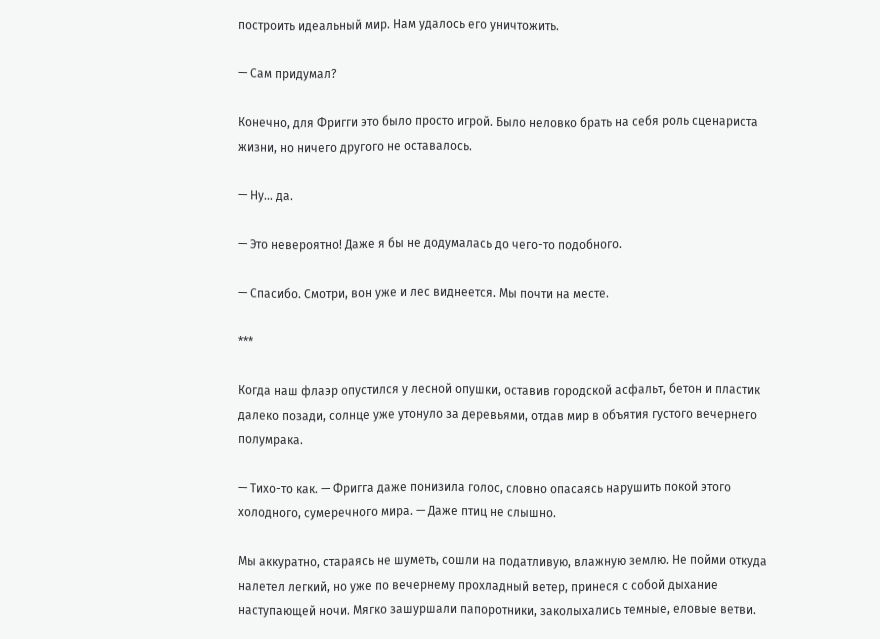построить идеальный мир. Нам удалось его уничтожить.

— Сам придумал?

Конечно, для Фригги это было просто игрой. Было неловко брать на себя роль сценариста жизни, но ничего другого не оставалось.

— Ну… да.

— Это невероятно! Даже я бы не додумалась до чего-то подобного.

— Спасибо. Смотри, вон уже и лес виднеется. Мы почти на месте.

***

Когда наш флаэр опустился у лесной опушки, оставив городской асфальт, бетон и пластик далеко позади, солнце уже утонуло за деревьями, отдав мир в объятия густого вечернего полумрака.

— Тихо-то как. — Фригга даже понизила голос, словно опасаясь нарушить покой этого холодного, сумеречного мира. — Даже птиц не слышно.

Мы аккуратно, стараясь не шуметь, сошли на податливую, влажную землю. Не пойми откуда налетел легкий, но уже по вечернему прохладный ветер, принеся с собой дыхание наступающей ночи. Мягко зашуршали папоротники, заколыхались темные, еловые ветви.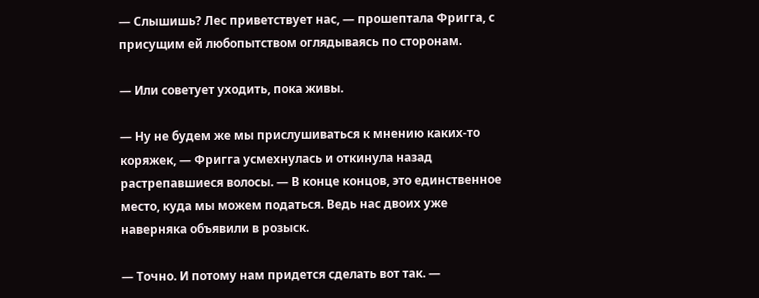— Слышишь? Лес приветствует нас, — прошептала Фригга, с присущим ей любопытством оглядываясь по сторонам.

— Или советует уходить, пока живы.

— Ну не будем же мы прислушиваться к мнению каких-то коряжек, — Фригга усмехнулась и откинула назад растрепавшиеся волосы. — В конце концов, это единственное место, куда мы можем податься. Ведь нас двоих уже наверняка объявили в розыск.

— Точно. И потому нам придется сделать вот так. —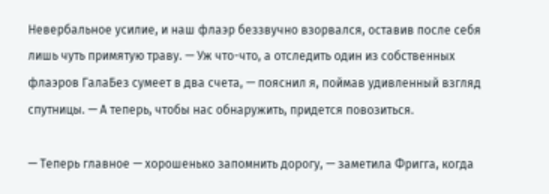Невербальное усилие, и наш флаэр беззвучно взорвался, оставив после себя лишь чуть примятую траву. — Уж что-что, а отследить один из собственных флаэров ГалаБез сумеет в два счета, — пояснил я, поймав удивленный взгляд спутницы. — А теперь, чтобы нас обнаружить, придется повозиться.

— Теперь главное — хорошенько запомнить дорогу, — заметила Фригга, когда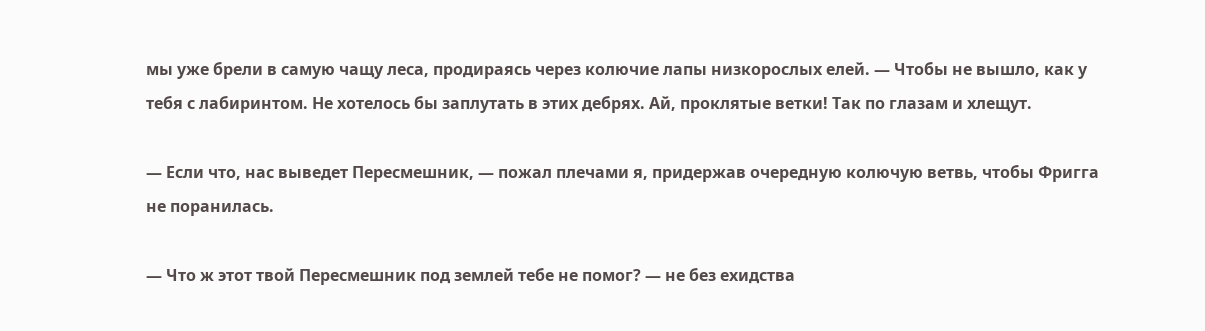мы уже брели в самую чащу леса, продираясь через колючие лапы низкорослых елей. — Чтобы не вышло, как у тебя с лабиринтом. Не хотелось бы заплутать в этих дебрях. Ай, проклятые ветки! Так по глазам и хлещут.

— Если что, нас выведет Пересмешник, — пожал плечами я, придержав очередную колючую ветвь, чтобы Фригга не поранилась.

— Что ж этот твой Пересмешник под землей тебе не помог? — не без ехидства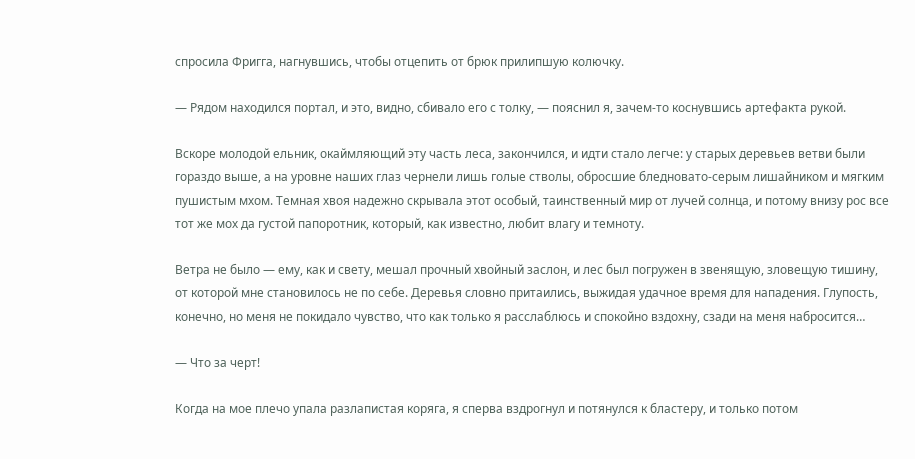спросила Фригга, нагнувшись, чтобы отцепить от брюк прилипшую колючку.

— Рядом находился портал, и это, видно, сбивало его с толку, — пояснил я, зачем-то коснувшись артефакта рукой.

Вскоре молодой ельник, окаймляющий эту часть леса, закончился, и идти стало легче: у старых деревьев ветви были гораздо выше, а на уровне наших глаз чернели лишь голые стволы, обросшие бледновато-серым лишайником и мягким пушистым мхом. Темная хвоя надежно скрывала этот особый, таинственный мир от лучей солнца, и потому внизу рос все тот же мох да густой папоротник, который, как известно, любит влагу и темноту.

Ветра не было — ему, как и свету, мешал прочный хвойный заслон, и лес был погружен в звенящую, зловещую тишину, от которой мне становилось не по себе. Деревья словно притаились, выжидая удачное время для нападения. Глупость, конечно, но меня не покидало чувство, что как только я расслаблюсь и спокойно вздохну, сзади на меня набросится…

— Что за черт!

Когда на мое плечо упала разлапистая коряга, я сперва вздрогнул и потянулся к бластеру, и только потом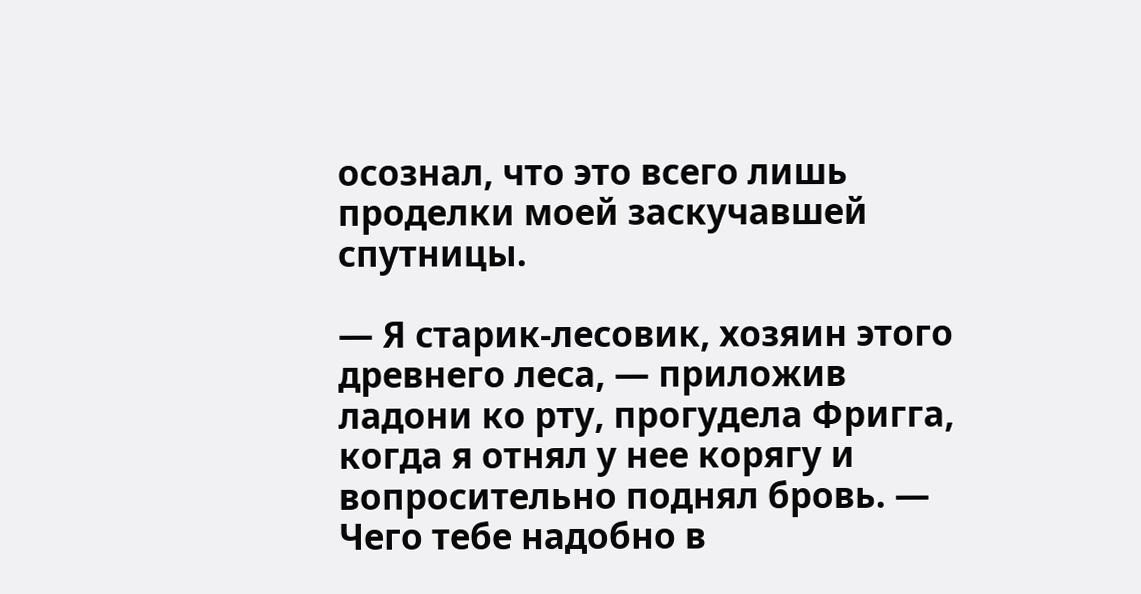осознал, что это всего лишь проделки моей заскучавшей спутницы.

— Я старик-лесовик, хозяин этого древнего леса, — приложив ладони ко рту, прогудела Фригга, когда я отнял у нее корягу и вопросительно поднял бровь. — Чего тебе надобно в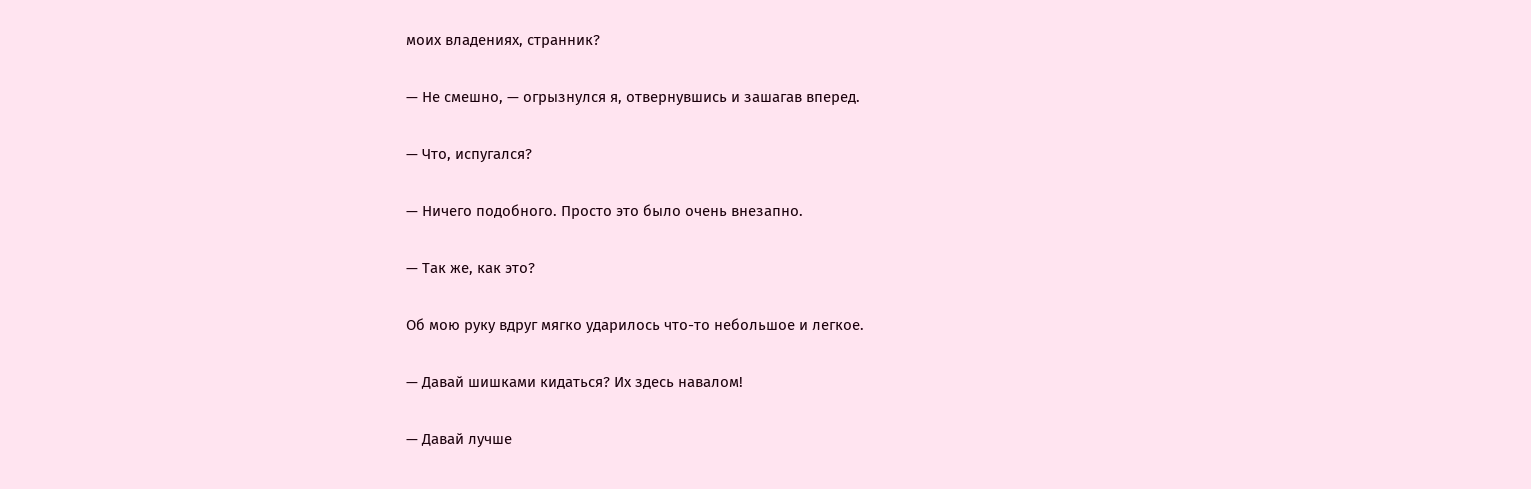моих владениях, странник?

— Не смешно, — огрызнулся я, отвернувшись и зашагав вперед.

— Что, испугался?

— Ничего подобного. Просто это было очень внезапно.

— Так же, как это?

Об мою руку вдруг мягко ударилось что-то небольшое и легкое.

— Давай шишками кидаться? Их здесь навалом!

— Давай лучше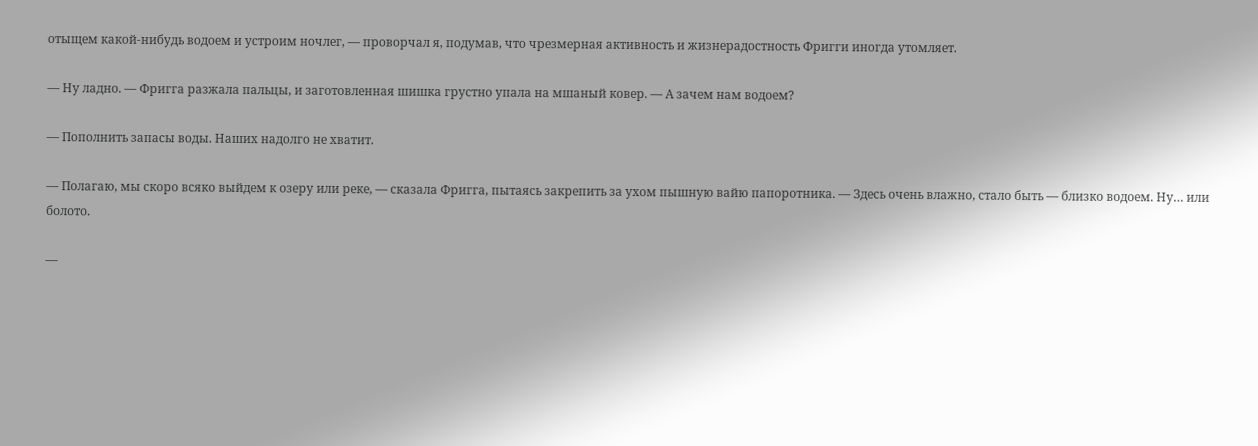отыщем какой-нибудь водоем и устроим ночлег, — проворчал я, подумав, что чрезмерная активность и жизнерадостность Фригги иногда утомляет.

— Ну ладно. — Фригга разжала пальцы, и заготовленная шишка грустно упала на мшаный ковер. — А зачем нам водоем?

— Пополнить запасы воды. Наших надолго не хватит.

— Полагаю, мы скоро всяко выйдем к озеру или реке, — сказала Фригга, пытаясь закрепить за ухом пышную вайю папоротника. — Здесь очень влажно, стало быть — близко водоем. Ну… или болото.

—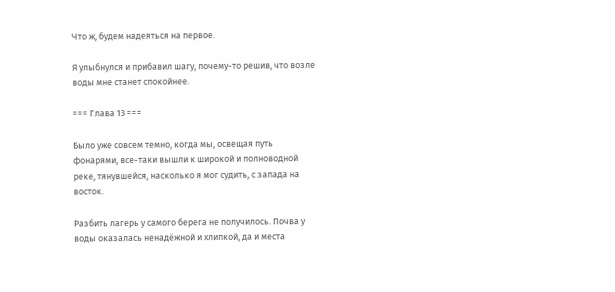Что ж, будем надеяться на первое.

Я улыбнулся и прибавил шагу, почему-то решив, что возле воды мне станет спокойнее.

=== Глава 13 ===

Было уже совсем темно, когда мы, освещая путь фонарями, все-таки вышли к широкой и полноводной реке, тянувшейся, насколько я мог судить, с запада на восток.

Разбить лагерь у самого берега не получилось. Почва у воды оказалась ненадёжной и хлипкой, да и места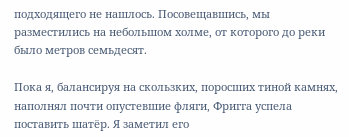подходящего не нашлось. Посовещавшись, мы разместились на небольшом холме, от которого до реки было метров семьдесят.

Пока я, балансируя на скользких, поросших тиной камнях, наполнял почти опустевшие фляги, Фригга успела поставить шатёр. Я заметил его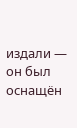издали — он был оснащён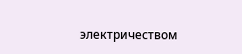электричеством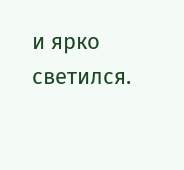и ярко светился.